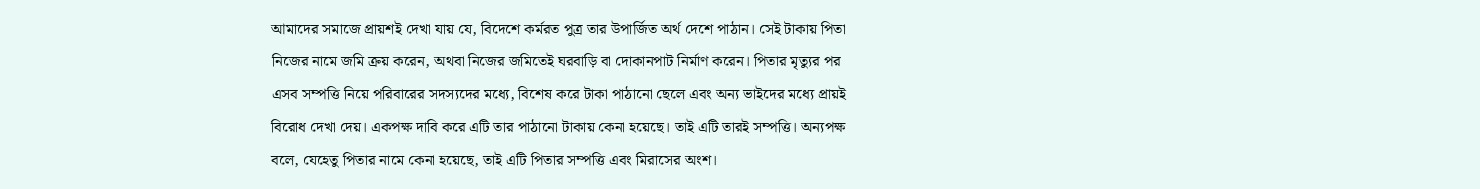আমাদের সমাজে প্রায়শই দেখা যায় যে, বিদেশে কর্মরত পুত্র তার উপার্জিত অর্থ দেশে পাঠান। সেই টাকায় পিতা নিজের নামে জমি ক্রয় করেন, অথবা নিজের জমিতেই ঘরবাড়ি বা দোকানপাট নির্মাণ করেন। পিতার মৃত্যুর পর এসব সম্পত্তি নিয়ে পরিবারের সদস্যদের মধ্যে, বিশেষ করে টাকা পাঠানো ছেলে এবং অন্য ভাইদের মধ্যে প্রায়ই বিরোধ দেখা দেয়। একপক্ষ দাবি করে এটি তার পাঠানো টাকায় কেনা হয়েছে। তাই এটি তারই সম্পত্তি। অন্যপক্ষ বলে, যেহেতু পিতার নামে কেনা হয়েছে, তাই এটি পিতার সম্পত্তি এবং মিরাসের অংশ।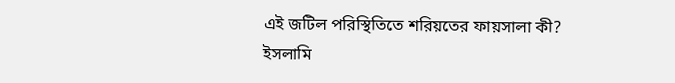এই জটিল পরিস্থিতিতে শরিয়তের ফায়সালা কী?
ইসলামি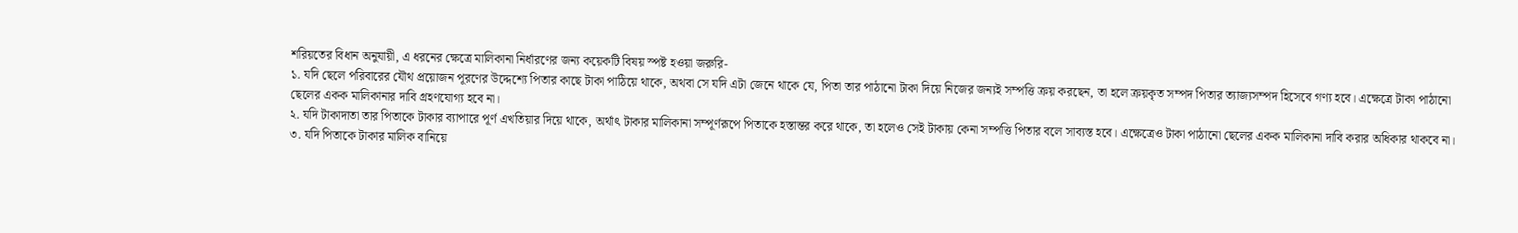শরিয়তের বিধান অনুযায়ী, এ ধরনের ক্ষেত্রে মালিকানা নির্ধারণের জন্য কয়েকটি বিষয় স্পষ্ট হওয়া জরুরি-
১. যদি ছেলে পরিবারের যৌথ প্রয়োজন পূরণের উদ্দেশ্যে পিতার কাছে টাকা পাঠিয়ে থাকে, অথবা সে যদি এটা জেনে থাকে যে, পিতা তার পাঠানো টাকা দিয়ে নিজের জন্যই সম্পত্তি ক্রয় করছেন, তা হলে ক্রয়কৃত সম্পদ পিতার ত্যাজ্যসম্পদ হিসেবে গণ্য হবে। এক্ষেত্রে টাকা পাঠানো ছেলের একক মালিকানার দাবি গ্রহণযোগ্য হবে না।
২. যদি টাকাদাতা তার পিতাকে টাকার ব্যাপারে পূর্ণ এখতিয়ার দিয়ে থাকে, অর্থাৎ টাকার মালিকানা সম্পূর্ণরূপে পিতাকে হস্তান্তর করে থাকে, তা হলেও সেই টাকায় কেনা সম্পত্তি পিতার বলে সাব্যস্ত হবে। এক্ষেত্রেও টাকা পাঠানো ছেলের একক মালিকানা দাবি করার অধিকার থাকবে না।
৩. যদি পিতাকে টাকার মালিক বানিয়ে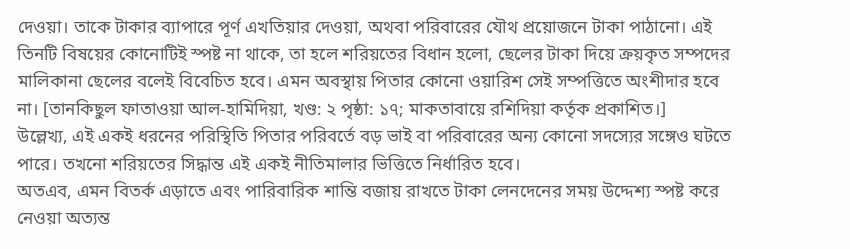দেওয়া। তাকে টাকার ব্যাপারে পূর্ণ এখতিয়ার দেওয়া, অথবা পরিবারের যৌথ প্রয়োজনে টাকা পাঠানো। এই তিনটি বিষয়ের কোনোটিই স্পষ্ট না থাকে, তা হলে শরিয়তের বিধান হলো, ছেলের টাকা দিয়ে ক্রয়কৃত সম্পদের মালিকানা ছেলের বলেই বিবেচিত হবে। এমন অবস্থায় পিতার কোনো ওয়ারিশ সেই সম্পত্তিতে অংশীদার হবে না। [তানকিছুল ফাতাওয়া আল-হামিদিয়া, খণ্ড: ২ পৃষ্ঠা: ১৭; মাকতাবায়ে রশিদিয়া কর্তৃক প্রকাশিত।]
উল্লেখ্য, এই একই ধরনের পরিস্থিতি পিতার পরিবর্তে বড় ভাই বা পরিবারের অন্য কোনো সদস্যের সঙ্গেও ঘটতে পারে। তখনো শরিয়তের সিদ্ধান্ত এই একই নীতিমালার ভিত্তিতে নির্ধারিত হবে।
অতএব, এমন বিতর্ক এড়াতে এবং পারিবারিক শান্তি বজায় রাখতে টাকা লেনদেনের সময় উদ্দেশ্য স্পষ্ট করে নেওয়া অত্যন্ত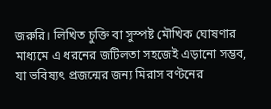জরুরি। লিখিত চুক্তি বা সুস্পষ্ট মৌখিক ঘোষণার মাধ্যমে এ ধরনের জটিলতা সহজেই এড়ানো সম্ভব, যা ভবিষ্যৎ প্রজন্মের জন্য মিরাস বণ্টনের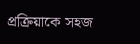প্রক্রিয়াকে সহজ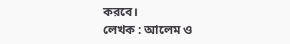করবে।
লেখক : আলেম ও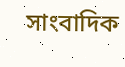সাংবাদিক